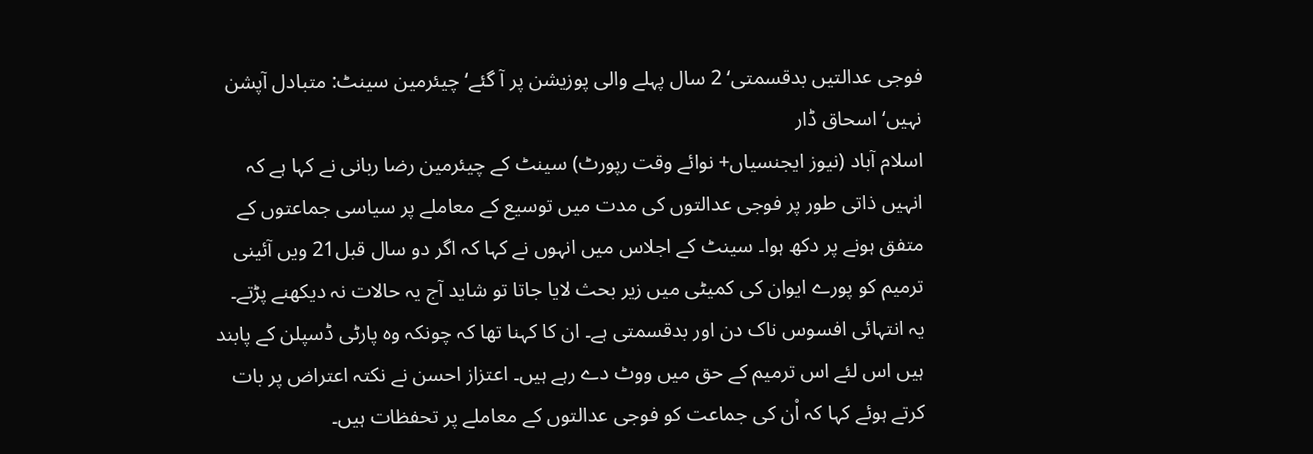فوجی عدالتیں بدقسمتی‘ 2 سال پہلے والی پوزیشن پر آ گئے‘ چیئرمین سینٹ: متبادل آپشن نہیں‘ اسحاق ڈار
اسلام آباد (نیوز ایجنسیاں+ نوائے وقت رپورٹ) سینٹ کے چیئرمین رضا ربانی نے کہا ہے کہ انہیں ذاتی طور پر فوجی عدالتوں کی مدت میں توسیع کے معاملے پر سیاسی جماعتوں کے متفق ہونے پر دکھ ہوا۔ سینٹ کے اجلاس میں انہوں نے کہا کہ اگر دو سال قبل21 ویں آئینی ترمیم کو پورے ایوان کی کمیٹی میں زیر بحث لایا جاتا تو شاید آج یہ حالات نہ دیکھنے پڑتے۔ یہ انتہائی افسوس ناک دن اور بدقسمتی ہے۔ ان کا کہنا تھا کہ چونکہ وہ پارٹی ڈسپلن کے پابند ہیں اس لئے اس ترمیم کے حق میں ووٹ دے رہے ہیں۔ اعتزاز احسن نے نکتہ اعتراض پر بات کرتے ہوئے کہا کہ اْن کی جماعت کو فوجی عدالتوں کے معاملے پر تحفظات ہیں۔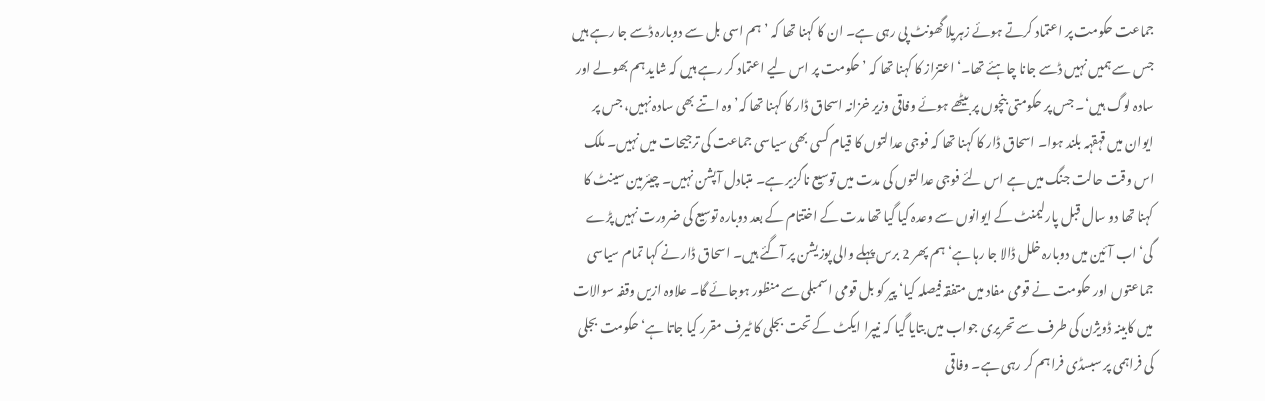جماعت حکومت پر اعتماد کرتے ہوئے زہریلا گھونٹ پی رہی ہے۔ ان کا کہنا تھا کہ ’ہم اسی بل سے دوبارہ ڈسے جا رہے ہیں جس سے ہمیں نہیں ڈسے جانا چاہئے تھا۔‘ اعتزاز کا کہنا تھا کہ ’حکومت پر اس لیے اعتماد کر رہے ہیں کہ شاید ہم بھولے اور سادہ لوگ ہیں‘۔ جس پر حکومتی بنچوں پر بیٹھے ہوئے وفاقی وزیر خزانہ اسحاق ڈار کا کہنا تھا کہ’وہ اتنے بھی سادہ نہیں، جس پر ایوان میں قہقہہ بلند ہوا۔ اسحاق ڈار کا کہنا تھا کہ فوجی عدالتوں کا قیام کسی بھی سیاسی جماعت کی ترجیحات میں نہیں۔ ملک اس وقت حالت جنگ میں ہے اس لئے فوجی عدالتوں کی مدت میں توسیع ناگزیر ہے۔ متبادل آپشن نہیں۔ چیئرمین سینٹ کا کہنا تھا دو سال قبل پارلیمنٹ کے ایوانوں سے وعدہ کیا گیا تھا مدت کے اختتام کے بعد دوبارہ توسیع کی ضرورت نہیں پڑے گی‘ اب آئین میں دوبارہ خلل ڈالا جا رہا ہے‘ ہم پھر 2 برس پہلے والی پوزیشن پر آگئے ہیں۔ اسحاق ڈار نے کہا تمام سیاسی جماعتوں اور حکومت نے قومی مفاد میں متفقہ فیصلہ کیا‘ پیر کو بل قومی اسمبلی سے منظور ہوجائے گا۔ علاوہ ازیں وقفہ سوالات میں کابینہ ڈویژن کی طرف سے تحریری جواب میں بتایا گیا کہ نیپرا ایکٹ کے تحت بجلی کا ٹیرف مقرر کیا جاتا ہے‘ حکومت بجلی کی فراہمی پر سبسڈی فراہم کر رہی ہے۔ وفاقی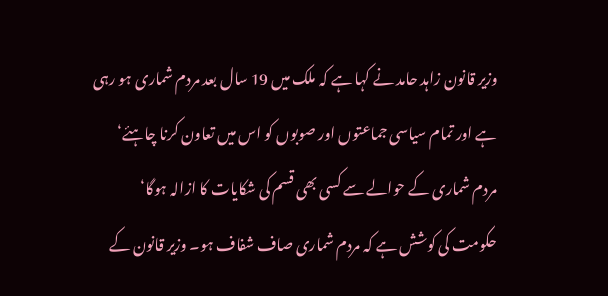وزیر قانون زاہد حامد نے کہا ہے کہ ملک میں 19 سال بعد مردم شماری ہو رہی ہے اور تمام سیاسی جماعتوں اور صوبوں کو اس میں تعاون کرنا چاہئے‘ مردم شماری کے حوالے سے کسی بھی قسم کی شکایات کا ازالہ ہوگا‘ حکومت کی کوشش ہے کہ مردم شماری صاف شفاف ہو۔ وزیر قانون کے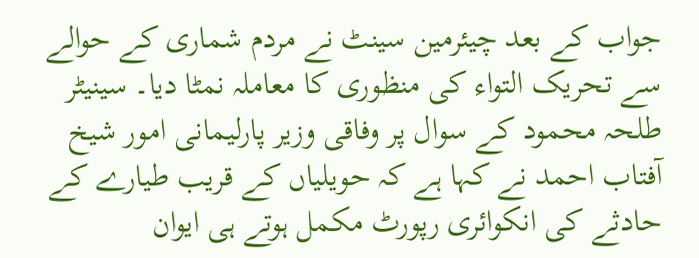جواب کے بعد چیئرمین سینٹ نے مردم شماری کے حوالے سے تحریک التواء کی منظوری کا معاملہ نمٹا دیا۔ سینیٹر طلحہ محمود کے سوال پر وفاقی وزیر پارلیمانی امور شیخ آفتاب احمد نے کہا ہے کہ حویلیاں کے قریب طیارے کے حادثے کی انکوائری رپورٹ مکمل ہوتے ہی ایوان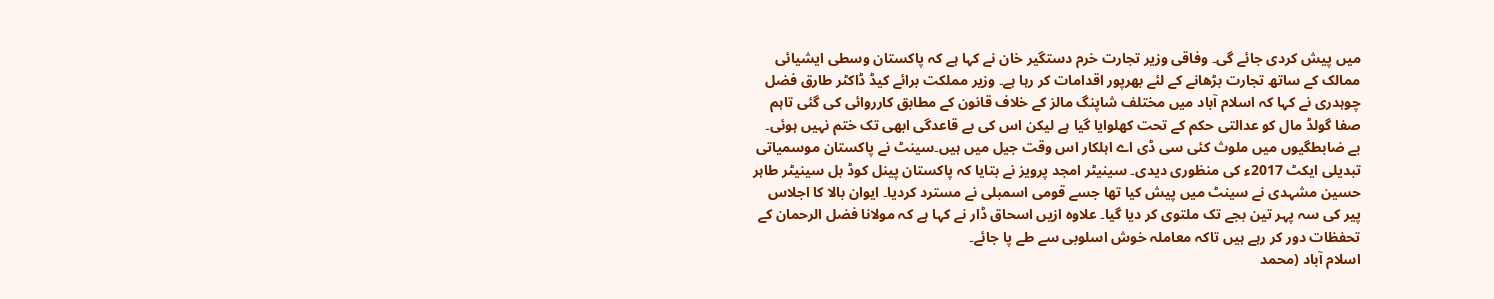میں پیش کردی جائے گی۔ وفاقی وزیر تجارت خرم دستگیر خان نے کہا ہے کہ پاکستان وسطی ایشیائی ممالک کے ساتھ تجارت بڑھانے کے لئے بھرپور اقدامات کر رہا ہے۔ وزیر مملکت برائے کیڈ ڈاکٹر طارق فضل چوہدری نے کہا کہ اسلام آباد میں مختلف شاپنگ مالز کے خلاف قانون کے مطابق کارروائی کی گئی تاہم صفا گولڈ مال کو عدالتی حکم کے تحت کھلوایا گیا ہے لیکن اس کی بے قاعدگی ابھی تک ختم نہیں ہوئی۔ بے ضابطگیوں میں ملوث کئی سی ڈی اے اہلکار اس وقت جیل میں ہیں۔سینٹ نے پاکستان موسمیاتی تبدیلی ایکٹ 2017ء کی منظوری دیدی۔ سینیٹر امجد پرویز نے بتایا کہ پاکستان پینل کوڈ بل سینیٹر طاہر حسین مشہدی نے سینٹ میں پیش کیا تھا جسے قومی اسمبلی نے مسترد کردیا۔ ایوان بالا کا اجلاس پیر کی سہ پہر تین بجے تک ملتوی کر دیا گیا۔ علاوہ ازیں اسحاق ڈار نے کہا ہے کہ مولانا فضل الرحمان کے تحفظات دور کر رہے ہیں تاکہ معاملہ خوش اسلوبی سے طے پا جائے۔
اسلام آباد (محمد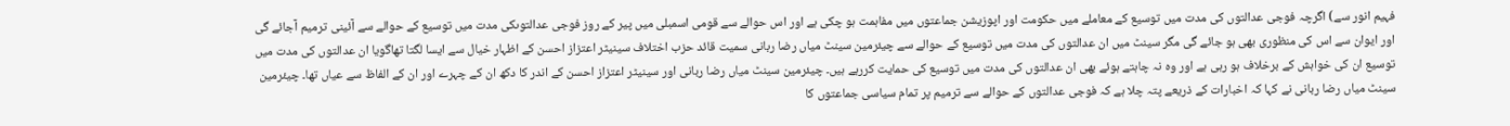فہیم انور سے) اگرچہ فوجی عدالتوں کی مدت میں توسیع کے معاملے میں حکومت اور اپوزیشن جماعتوں میں مفاہمت ہو چکی ہے اور اس حوالے سے قومی اسمبلی میں پیر کے روز فوجی عدالتوںکی مدت میں توسیع کے حوالے سے آئینی ترمیم آجائے گی اور ایوان سے اس کی منظوری بھی ہو جائے گی مگر سینٹ میں ان عدالتوں کی مدت میں توسیع کے حوالے سے چیئرمین سینٹ میاں رضا ربانی سمیت قائد حزب اختلاف سینیٹر اعتزاز احسن کے اظہار خیال سے ایسا لگتا تھاگویا ان عدالتوں کی مدت میں توسیع ان کی خواہش کے برخلاف ہو رہی ہے اور وہ نہ چاہتے ہوئے بھی ان عدالتوں کی مدت میں توسیع کی حمایت کررہے ہیں۔ چیئرمین سینٹ میاں رضا ربانی اور سینیٹر اعتزاز احسن کے اندر کا دکھ ان کے چہرے اور ان کے الفاظ سے عیاں تھا۔ چیئرمین سینٹ میاں رضا ربانی نے کہا کہ اخبارات کے ذریعے پتہ چلا ہے کہ فوجی عدالتوں کے حوالے سے ترمیم پر تمام سیاسی جماعتوں کا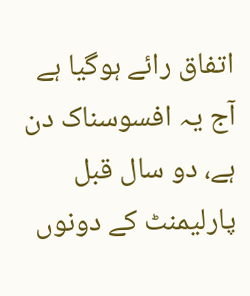اتفاق رائے ہوگیا ہے آج یہ افسوسناک دن ہے، دو سال قبل پارلیمنٹ کے دونوں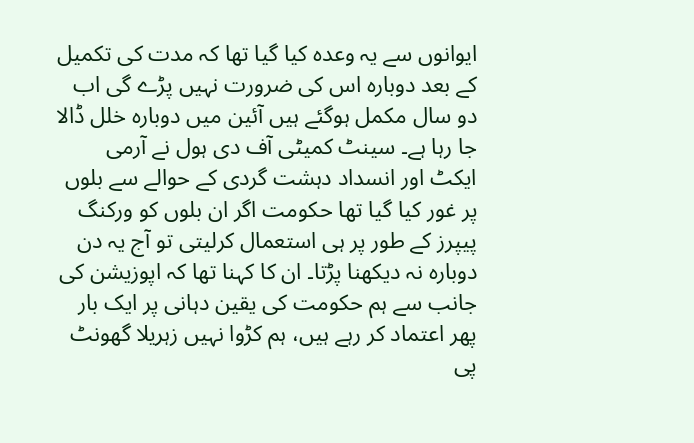ایوانوں سے یہ وعدہ کیا گیا تھا کہ مدت کی تکمیل کے بعد دوبارہ اس کی ضرورت نہیں پڑے گی اب دو سال مکمل ہوگئے ہیں آئین میں دوبارہ خلل ڈالا جا رہا ہے۔ سینٹ کمیٹی آف دی ہول نے آرمی ایکٹ اور انسداد دہشت گردی کے حوالے سے بلوں پر غور کیا گیا تھا حکومت اگر ان بلوں کو ورکنگ پیپرز کے طور پر ہی استعمال کرلیتی تو آج یہ دن دوبارہ نہ دیکھنا پڑتا۔ ان کا کہنا تھا کہ اپوزیشن کی جانب سے ہم حکومت کی یقین دہانی پر ایک بار پھر اعتماد کر رہے ہیں، ہم کڑوا نہیں زہریلا گھونٹ پی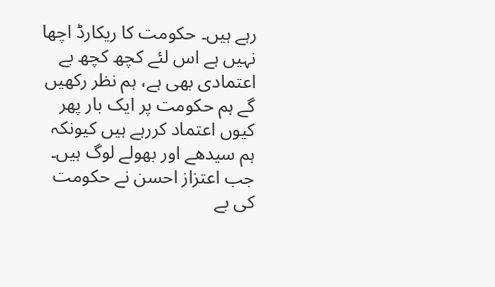رہے ہیں۔ حکومت کا ریکارڈ اچھا نہیں ہے اس لئے کچھ کچھ بے اعتمادی بھی ہے، ہم نظر رکھیں گے ہم حکومت پر ایک بار پھر کیوں اعتماد کررہے ہیں کیونکہ ہم سیدھے اور بھولے لوگ ہیں۔ جب اعتزاز احسن نے حکومت کی بے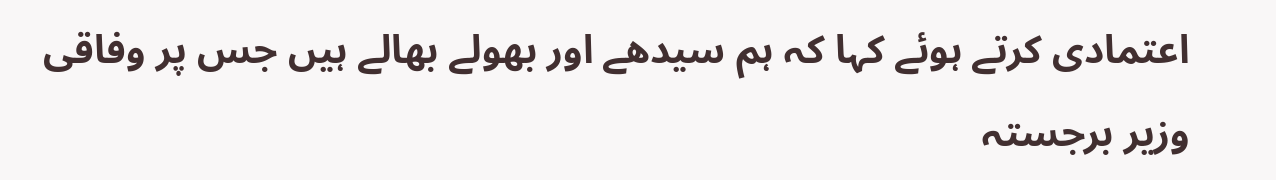اعتمادی کرتے ہوئے کہا کہ ہم سیدھے اور بھولے بھالے ہیں جس پر وفاقی وزیر برجستہ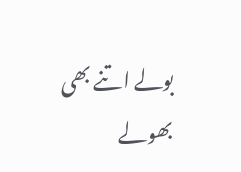بولے اتنے بھی بھولے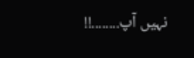نہیں آپ........!!